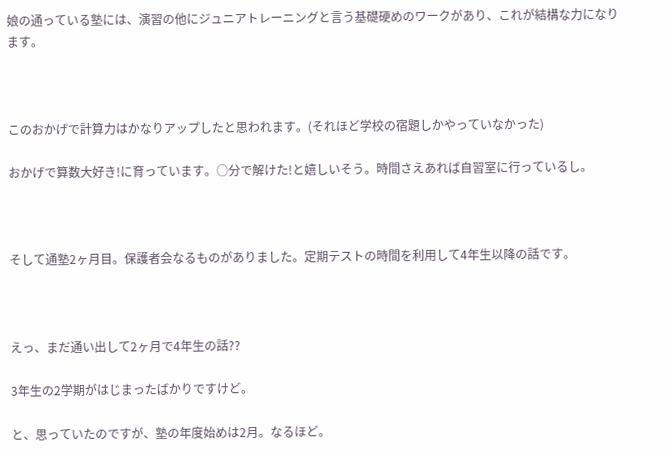娘の通っている塾には、演習の他にジュニアトレーニングと言う基礎硬めのワークがあり、これが結構な力になります。



このおかげで計算力はかなりアップしたと思われます。(それほど学校の宿題しかやっていなかった)

おかげで算数大好き!に育っています。○分で解けた!と嬉しいそう。時間さえあれば自習室に行っているし。



そして通塾2ヶ月目。保護者会なるものがありました。定期テストの時間を利用して4年生以降の話です。



えっ、まだ通い出して2ヶ月で4年生の話??

3年生の2学期がはじまったばかりですけど。

と、思っていたのですが、塾の年度始めは2月。なるほど。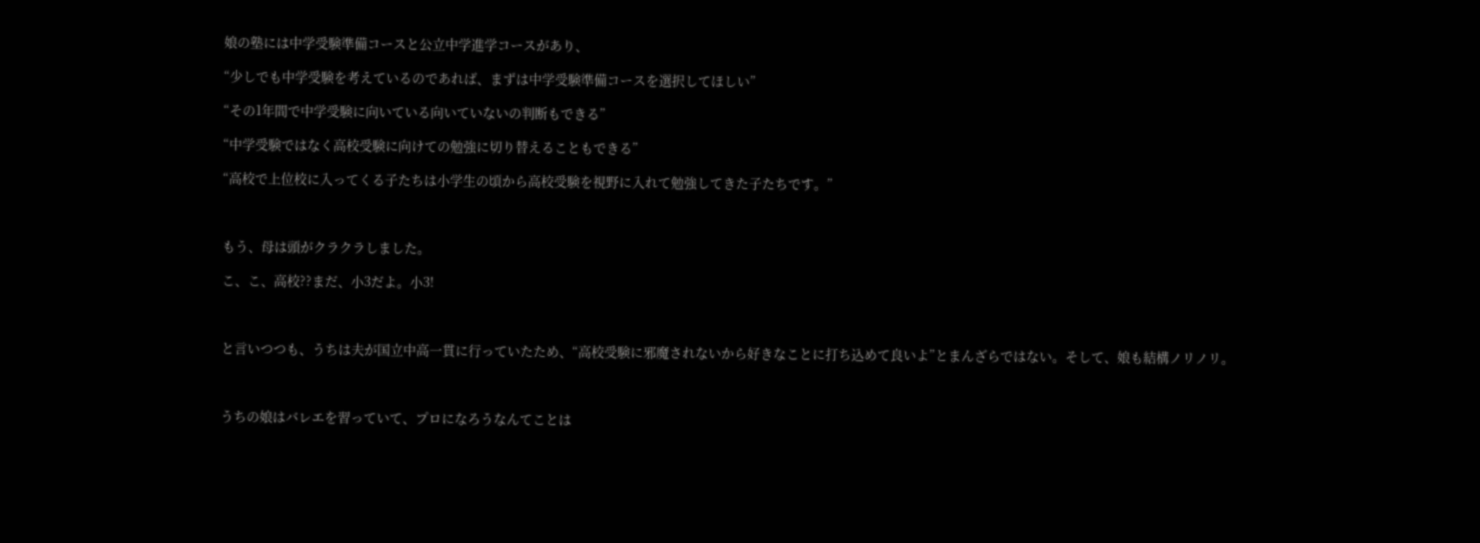娘の塾には中学受験準備コースと公立中学進学コースがあり、

“少しでも中学受験を考えているのであれば、まずは中学受験準備コースを選択してほしい”

“その1年間で中学受験に向いている向いていないの判断もできる”

“中学受験ではなく高校受験に向けての勉強に切り替えることもできる”

“高校で上位校に入ってくる子たちは小学生の頃から高校受験を視野に入れて勉強してきた子たちです。”



もう、母は頭がクラクラしました。

こ、こ、高校??まだ、小3だよ。小3!



と言いつつも、うちは夫が国立中高一貫に行っていたため、“高校受験に邪魔されないから好きなことに打ち込めて良いよ”とまんざらではない。そして、娘も結構ノリノリ。



うちの娘はバレエを習っていて、プロになろうなんてことは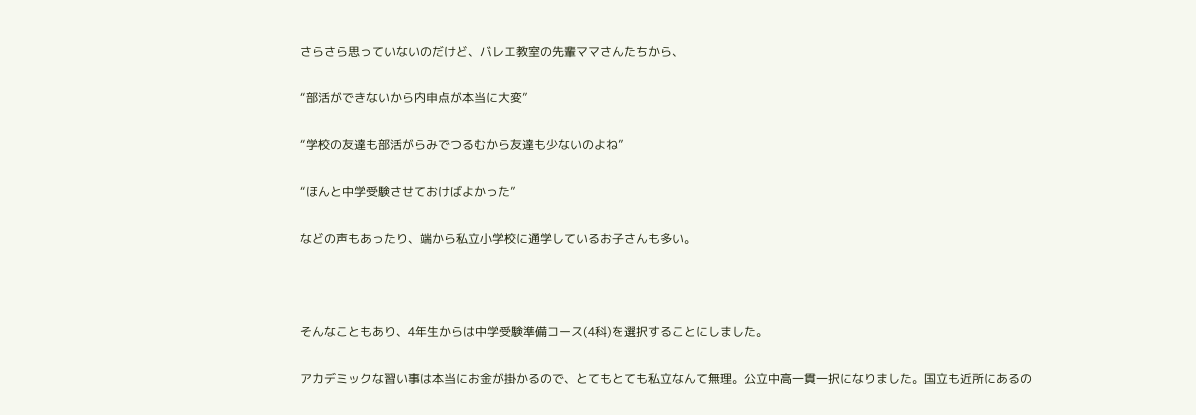さらさら思っていないのだけど、バレエ教室の先輩ママさんたちから、

“部活ができないから内申点が本当に大変”

“学校の友達も部活がらみでつるむから友達も少ないのよね”

“ほんと中学受験させておけばよかった”

などの声もあったり、端から私立小学校に通学しているお子さんも多い。



そんなこともあり、4年生からは中学受験準備コース(4科)を選択することにしました。

アカデミックな習い事は本当にお金が掛かるので、とてもとても私立なんて無理。公立中高一貫一択になりました。国立も近所にあるの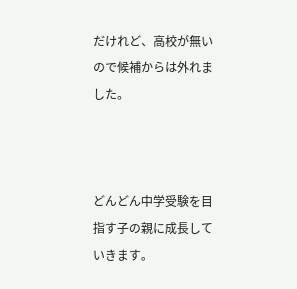だけれど、高校が無いので候補からは外れました。



どんどん中学受験を目指す子の親に成長していきます。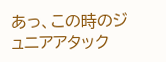あっ、この時のジュニアアタック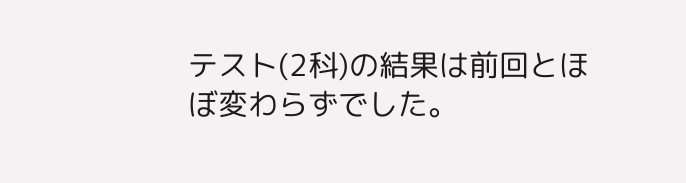テスト(2科)の結果は前回とほぼ変わらずでした。